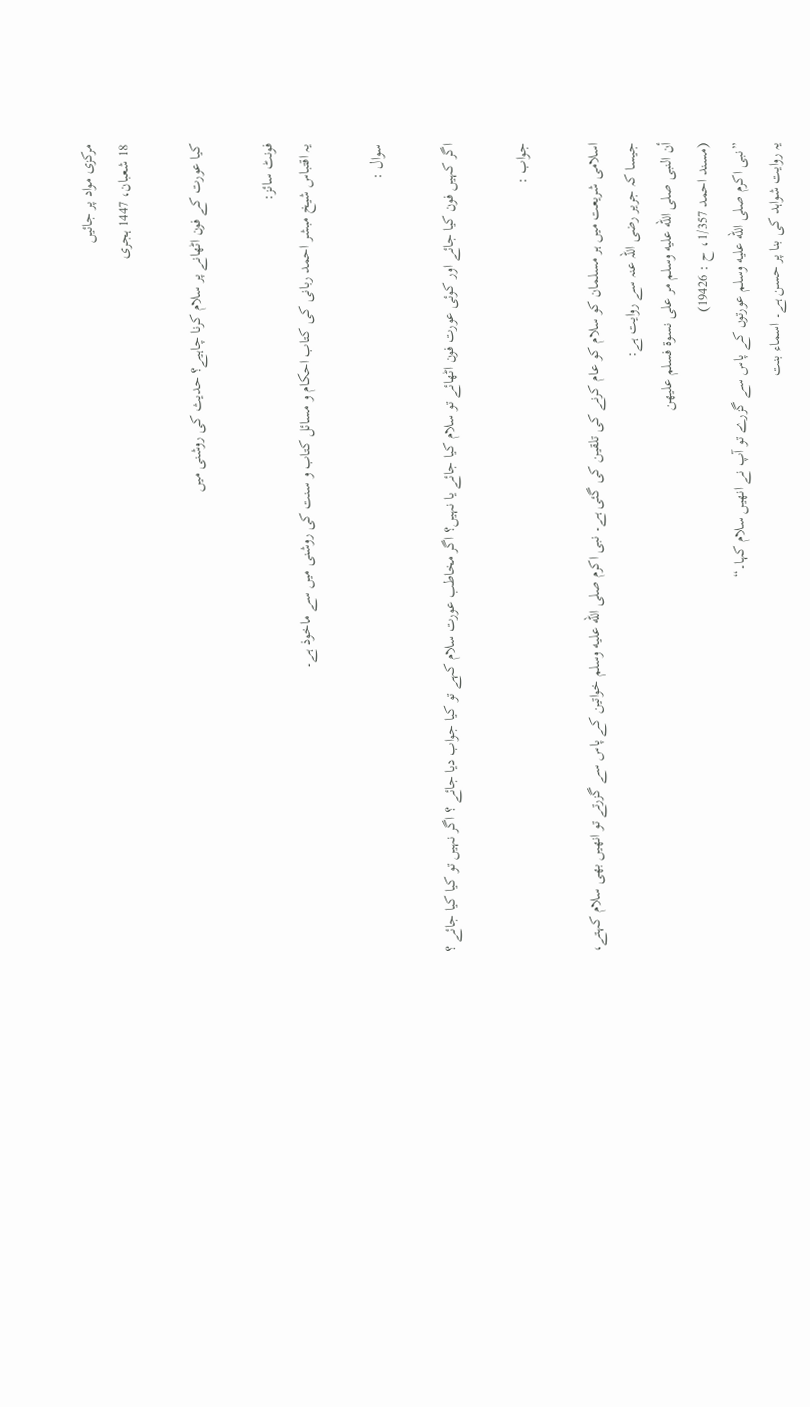مرکزی مواد پر جائیں
18 شعبان، 1447 ہجری

کیا عورت کے فون اٹھانے پر سلام کرنا چاہیے؟ حدیث کی روشنی میں

فونٹ سائز:
یہ اقتباس شیخ مبشر احمد ربانی کی کتاب احکام و مسائل کتاب و سنت کی روشنی میں سے ماخوذ ہے۔

سوال :

اگر کہیں فون کیا جائے اور کوئی عورت فون اٹھائے تو سلام کیا جائے یا نہیں؟ اگر مخاطب عورت سلام کہے تو کیا جواب دیا جائے ؟ اگر نہیں تو کیا کیا جائے ؟

جواب :

اسلامی شریعت میں ہر مسلمان کو سلام کو عام کرنے کی تلقین کی گئی ہے۔ نبی اکرم صلى الله عليه وسلم خواتین کے پاس سے گزرتے تو انھیں بھی سلام کہتے، جیسا کہ جریر رضی اللہ عنہ سے روایت ہے:
أن النبى صلى الله عليه وسلم مر على نسوة فسلم عليهن
(مسند احمد 1/357، ح : 19426)
”نبی اکرم صلى الله عليه وسلم عورتوں کے پاس سے گزرے تو آپ نے انھیں سلام کہا۔“
یہ روایت شواہد کی بنا پر حسن ہے۔ اسماء بنت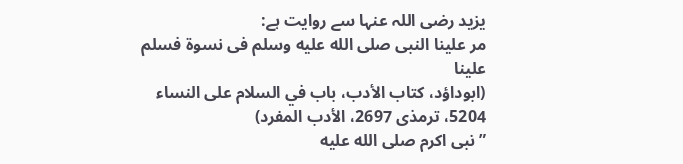یزید رضی اللہ عنہا سے روایت ہے:
مر علينا النبى صلى الله عليه وسلم فى نسوة فسلم علينا
(ابوداؤد، کتاب الأدب، باب في السلام على النساء 5204، ترمذی 2697، الأدب المفرد)
”نبی اکرم صلى الله عليه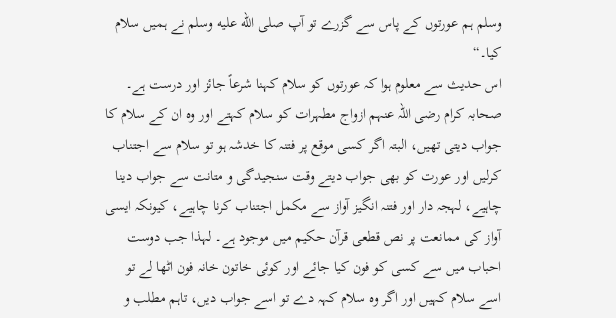وسلم ہم عورتوں کے پاس سے گزرے تو آپ صلى الله عليه وسلم نے ہمیں سلام کیا۔“
اس حدیث سے معلوم ہوا کہ عورتوں کو سلام کہنا شرعاً جائز اور درست ہے۔ صحابہ کرام رضی اللہ عنہم ازواج مطہرات کو سلام کہتے اور وہ ان کے سلام کا جواب دیتی تھیں، البتہ اگر کسی موقع پر فتنہ کا خدشہ ہو تو سلام سے اجتناب کرلیں اور عورت کو بھی جواب دیتے وقت سنجیدگی و متانت سے جواب دینا چاہیے، لہجہ دار اور فتنہ انگیز آواز سے مکمل اجتناب کرنا چاہیے، کیونکہ ایسی آواز کی ممانعت پر نص قطعی قرآن حکیم میں موجود ہے۔ لہذا جب دوست احباب میں سے کسی کو فون کیا جائے اور کوئی خاتون خانہ فون اٹھا لے تو اسے سلام کہیں اور اگر وہ سلام کہہ دے تو اسے جواب دیں، تاہم مطلب و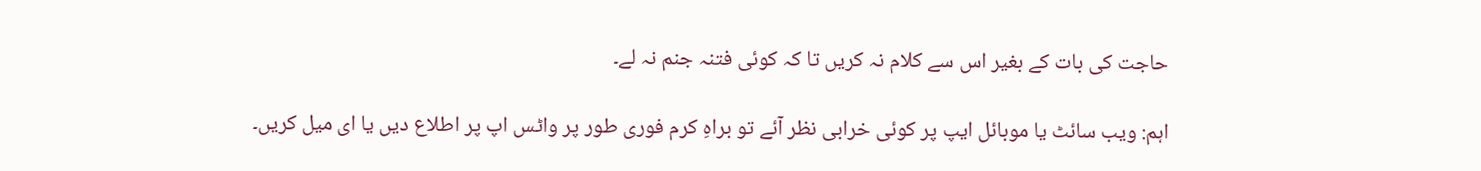حاجت کی بات کے بغیر اس سے کلام نہ کریں تا کہ کوئی فتنہ جنم نہ لے۔

اہم: ویب سائٹ یا موبائل ایپ پر کوئی خرابی نظر آئے تو براہِ کرم فوری طور پر واٹس اپ پر اطلاع دیں یا ای میل کریں۔